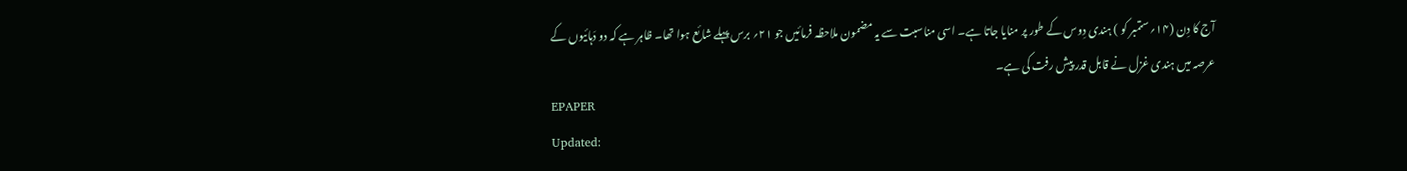آج کا دِن (۱۴؍ستمبر کو ) ہندی دِوس کے طور پر منایا جاتا ہے۔ اسی مناسبت سے یہ مضمون ملاحظہ فرمائیں جو ۲۱؍ برس پہلے شائع ہوا تھا۔ ظاہر ہے کہ دو دَہائیوں کے عرصہ میں ہندی غزل نے قابل قدر پیش رفت کی ہے۔
EPAPER
Updated: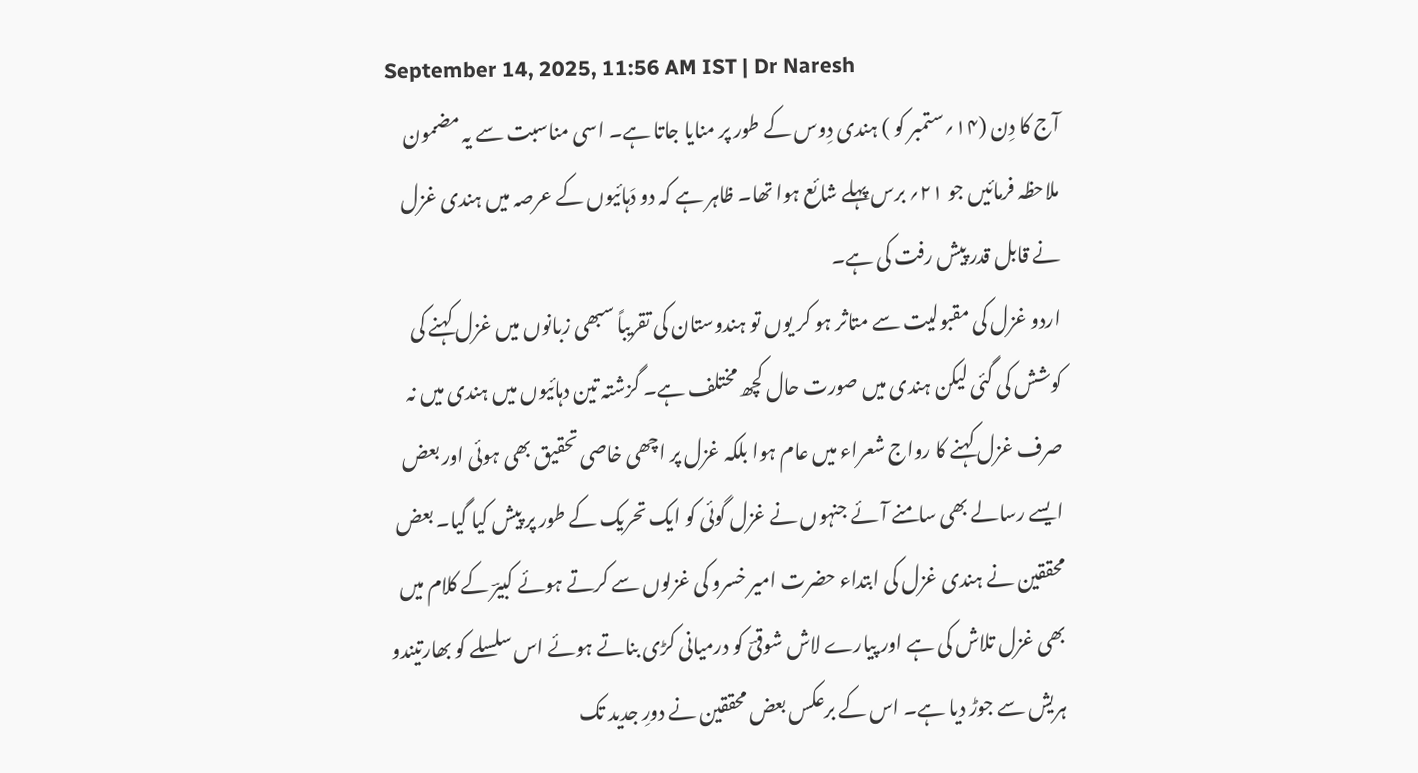September 14, 2025, 11:56 AM IST | Dr Naresh
آج کا دِن (۱۴؍ستمبر کو ) ہندی دِوس کے طور پر منایا جاتا ہے۔ اسی مناسبت سے یہ مضمون ملاحظہ فرمائیں جو ۲۱؍ برس پہلے شائع ہوا تھا۔ ظاہر ہے کہ دو دَہائیوں کے عرصہ میں ہندی غزل نے قابل قدر پیش رفت کی ہے۔
اردو غزل کی مقبولیت سے متاثر ہو کر یوں تو ہندوستان کی تقریباً سبھی زبانوں میں غزل کہنے کی کوشش کی گئی لیکن ہندی میں صورت حال کچھ مختلف ہے۔ گزشتہ تین دہائیوں میں ہندی میں نہ صرف غزل کہنے کا رواج شعراء میں عام ہوا بلکہ غزل پر اچھی خاصی تحقیق بھی ہوئی اور بعض ایسے رسالے بھی سامنے آئے جنہوں نے غزل گوئی کو ایک تحریک کے طور پر پیش کیا گیا۔ بعض محققین نے ہندی غزل کی ابتداء حضرت امیر خسرو کی غزلوں سے کرتے ہوئے کبیرؔ کے کلام میں بھی غزل تلاش کی ہے اور پیارے لاش شوقیؔ کو درمیانی کڑی بناتے ہوئے اس سلسلے کو بھارتیندو ہریش سے جوڑ دیا ہے۔ اس کے برعکس بعض محققین نے دورِ جدید تک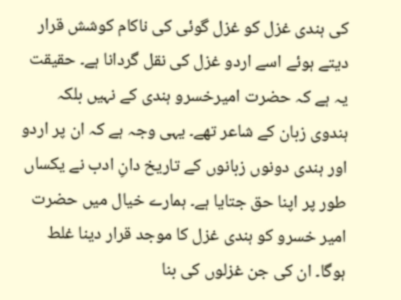کی ہندی غزل کو غزل گوئی کی ناکام کوشش قرار دیتے ہوئے اسے اردو غزل کی نقل گردانا ہے۔ حقیقت یہ ہے کہ حضرت امیرخسرو ہندی کے نہیں بلکہ ہندوی زبان کے شاعر تھے۔ یہی وجہ ہے کہ ان پر اردو اور ہندی دونوں زبانوں کے تاریخ دانِ ادب نے یکساں طور پر اپنا حق جتایا ہے۔ ہمارے خیال میں حضرت امیر خسرو کو ہندی غزل کا موجد قرار دینا غلط ہوگا۔ ان کی جن غزلوں کی بنا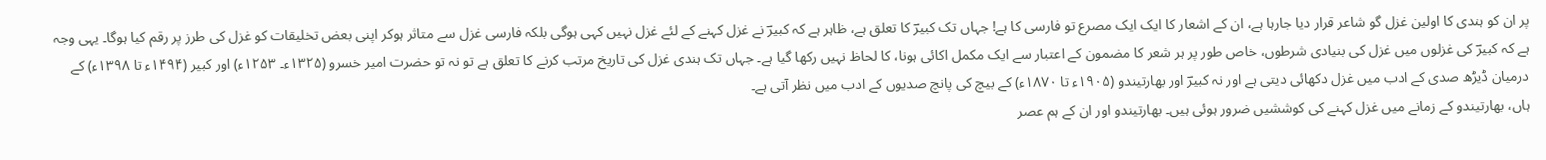پر ان کو ہندی کا اولین غزل گو شاعر قرار دیا جارہا ہے، ان کے اشعار کا ایک ایک مصرع تو فارسی کا ہے! جہاں تک کبیرؔ کا تعلق ہے، ظاہر ہے کہ کبیرؔ نے غزل کہنے کے لئے غزل نہیں کہی ہوگی بلکہ فارسی غزل سے متاثر ہوکر اپنی بعض تخلیقات کو غزل کی طرز پر رقم کیا ہوگا۔ یہی وجہ ہے کہ کبیرؔ کی غزلوں میں غزل کی بنیادی شرطوں، خاص طور پر ہر شعر کا مضمون کے اعتبار سے ایک مکمل اکائی ہونا، کا لحاظ نہیں رکھا گیا ہے۔ جہاں تک ہندی غزل کی تاریخ مرتب کرنے کا تعلق ہے تو نہ تو حضرت امیر خسرو (۱۳۲۵ء۔ ۱۲۵۳ء) اور کبیر (۱۴۹۴ء تا ۱۳۹۸ء) کے درمیان ڈیڑھ صدی کے ادب میں غزل دکھائی دیتی ہے اور نہ کبیرؔ اور بھارتیندو (۱۹۰۵ء تا ۱۸۷۰ء) کے بیچ کی پانچ صدیوں کے ادب میں نظر آتی ہے۔
ہاں، بھارتیندو کے زمانے میں غزل کہنے کی کوششیں ضرور ہوئی ہیں۔ بھارتیندو اور ان کے ہم عصر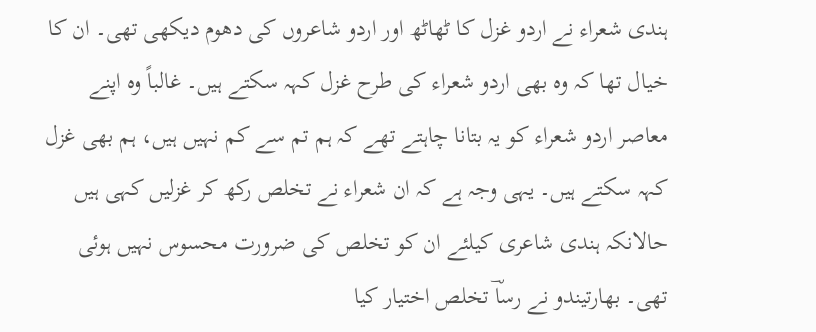ہندی شعراء نے اردو غزل کا ٹھاٹھ اور اردو شاعروں کی دھوم دیکھی تھی۔ ان کا خیال تھا کہ وہ بھی اردو شعراء کی طرح غزل کہہ سکتے ہیں۔ غالباً وہ اپنے معاصر اردو شعراء کو یہ بتانا چاہتے تھے کہ ہم تم سے کم نہیں ہیں، ہم بھی غزل کہہ سکتے ہیں۔ یہی وجہ ہے کہ ان شعراء نے تخلص رکھ کر غزلیں کہی ہیں حالانکہ ہندی شاعری کیلئے ان کو تخلص کی ضرورت محسوس نہیں ہوئی تھی۔ بھارتیندو نے رساؔ تخلص اختیار کیا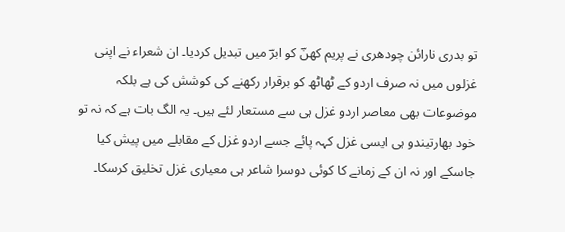تو بدری نارائن چودھری نے پریم کھنؔ کو ابرؔ میں تبدیل کردیا۔ ان شعراء نے اپنی غزلوں میں نہ صرف اردو کے ٹھاٹھ کو برقرار رکھنے کی کوشش کی ہے بلکہ موضوعات بھی معاصر اردو غزل ہی سے مستعار لئے ہیں۔ یہ الگ بات ہے کہ نہ تو خود بھارتیندو ہی ایسی غزل کہہ پائے جسے اردو غزل کے مقابلے میں پیش کیا جاسکے اور نہ ان کے زمانے کا کوئی دوسرا شاعر ہی معیاری غزل تخلیق کرسکا۔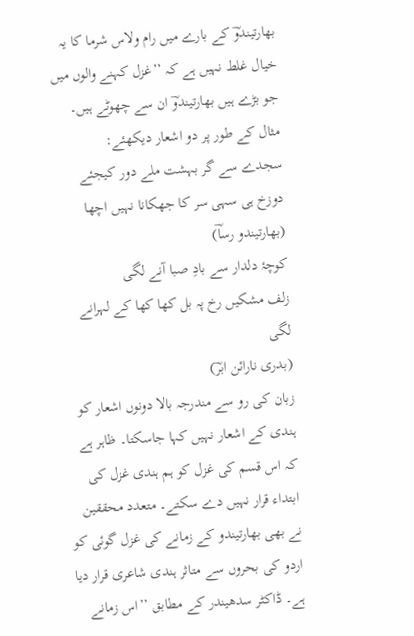بھارتیندوؔ کے بارے میں رام ولاس شرما کا یہ خیال غلط نہیں ہے کہ ’’غزل کہنے والوں میں جو بڑے ہیں بھارتیندوؔ ان سے چھوٹے ہیں۔ مثال کے طور پر دو اشعار دیکھئے:
سجدے سے گر بہشت ملے دور کیجئے
دوزخ ہی سہی سر کا جھکانا نہیں اچھا
(بھارتیندو رساؔ)
کوچۂ دلدار سے بادِ صبا آنے لگی
زلف مشکیں رخ پہ بل کھا کھا کے لہرانے لگی
(بدری نارائن ابرؔ)
زبان کی رو سے مندرجہ بالا دونوں اشعار کو ہندی کے اشعار نہیں کہا جاسکتا۔ ظاہر ہے کہ اس قسم کی غزل کو ہم ہندی غزل کی ابتداء قرار نہیں دے سکتے۔ متعدد محققین نے بھی بھارتیندو کے زمانے کی غزل گوئی کو اردو کی بحروں سے متاثر ہندی شاعری قرار دیا ہے۔ ڈاکٹر سدھیندر کے مطابق ’’اس زمانے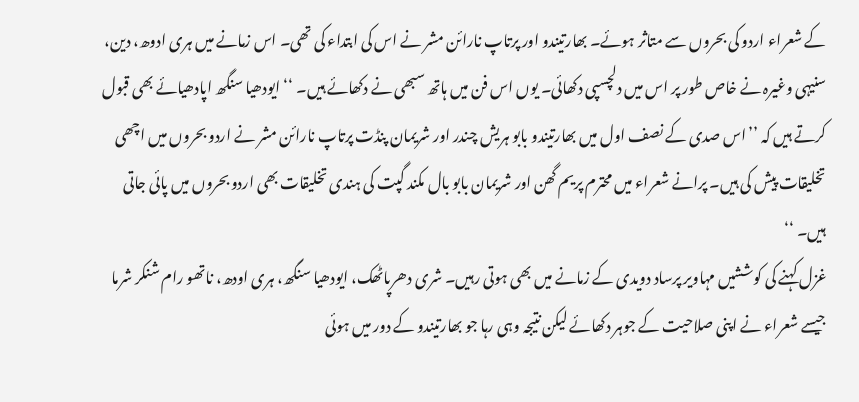کے شعراء اردو کی بحروں سے متاثر ہوئے۔ بھارتیندو اور پرتاپ نارائن مشر نے اس کی ابتداء کی تھی۔ اس زمانے میں ہری ادوھ، دین، سنیہی وغیرہ نے خاص طور پر اس میں دلچسپی دکھائی۔ یوں اس فن میں ہاتھ سبھی نے دکھائے ہیں۔ ‘‘ ایودھیا سنگھ اپادھیائے بھی قبول کرتے ہیں کہ ’’اس صدی کے نصف اول میں بھارتیندو بابو ہریش چندر اور شریمان پنڈت پرتاپ نارائن مشر نے اردو بحروں میں اچھی تخلیقات پیش کی ہیں۔ پرانے شعراء میں محترم پریم گھن اور شریمان بابو بال مکند گپت کی ہندی تخلیقات بھی اردو بحروں میں پائی جاتی ہیں۔ ‘‘
غزل کہنے کی کوششیں مہاویر پرساد دویدی کے زمانے میں بھی ہوتی رہیں۔ شری دھرپاٹھک، ایودھیا سنگھ، ہری اودھ، ناتھو رام شنکر شرما جیسے شعراء نے اپنی صلاحیت کے جوہر دکھائے لیکن نتیجہ وہی رہا جو بھارتیندو کے دور میں ہوئی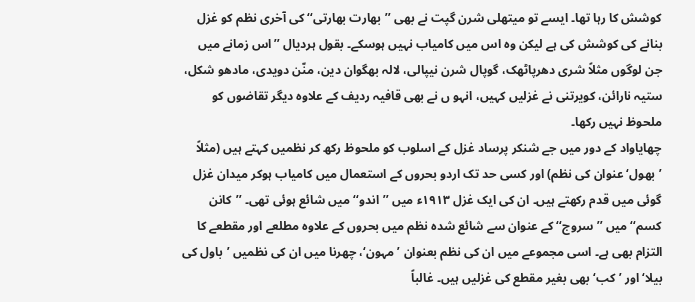کوشش کا رہا تھا۔ ایسے تو میتھلی شرن گپت نے بھی ’’بھارت بھارتی‘‘ کی آخری نظم کو غزل بنانے کی کوشش کی ہے لیکن وہ اس میں کامیاب نہیں ہوسکے۔ بقول ہردیال ’’اس زمانے میں جن لوگوں مثلاً شری دھرپاٹھک، گوپال شرن نیپالی، لالہ بھگوان دین، منّن دویدی، مادھو شکل، ستیہ نارائن، کویرتنی نے غزلیں کہیں، انہو ں نے بھی قافیہ ردیف کے علاوہ دیگر تقاضوں کو ملحوظ نہیں رکھا۔
چھایاواد کے دور میں جے شنکر پرساد غزل کے اسلوب کو ملحوظ رکھ کر نظمیں کہتے ہیں (مثلاً ’بھول‘ عنوان کی نظم) اور کسی حد تک اردو بحروں کے استعمال میں کامیاب ہوکر میدان غزل گوئی میں قدم رکھتے ہیں۔ ان کی ایک غزل ۱۹۱۳ء میں ’’اندو‘‘ میں شائع ہوئی تھی۔ ’’کانن کسم‘‘ میں ’’سروج‘‘ کے عنوان سے شائع شدہ نظم میں بحروں کے علاوہ مطلعے اور مقطعے کا التزام بھی ہے۔ اسی مجموعے میں ان کی نظم بعنوان ’مہون‘، چھرنا میں ان کی نظمیں ’باول کی بیلا‘ اور ’کب‘ بھی بغیر مقطع کی غزلیں ہیں۔ غالباً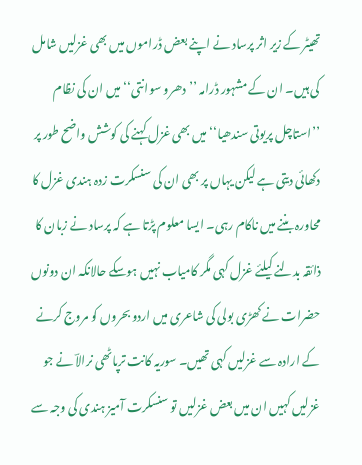تھیٹر کے زیر اثر پرساد نے اپنے بعض ڈراموں میں بھی غزلیں شامل کی ہیں۔ ان کے مشہور ڈرامہ ’’دھرو سوانتی‘‘ میں ان کی نظام ’’استاچل پریوتی سندھیا‘‘ میں بھی غزل کہنے کی کوشش واضح طور پر دکھائی دیتی ہے لیکن یہاں پر بھی ان کی سنسکرت زدہ ہندی غزل کا محاورہ بننے میں ناکام رہی۔ ایسا معلوم پڑتا ہے کہ پرساد نے زبان کا ذائقہ بدلنے کیلئے غزل کہی مگر کامیاب نہیں ہوسکے حالانکہ ان دونوں حضرات نے کھڑی بولی کی شاعری میں اردو بحروں کو مروج کرنے کے ارادہ سے غزلیں کہی تھیں۔ سوریہ کانت ترپاٹھی نرالاؔ نے جو غزلیں کہیں ان میں بعض غزلیں تو سنسکرت آمیز ہندی کی وجہ سے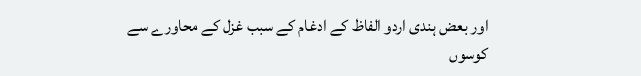اور بعض ہندی اردو الفاظ کے ادغام کے سبب غزل کے محاورے سے کوسوں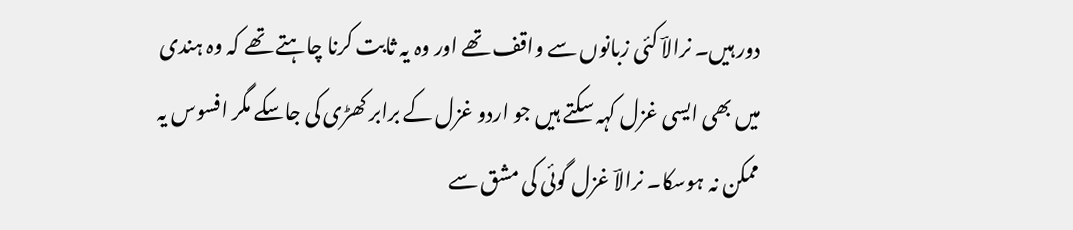دور ہیں۔ نرالاؔ کئی زبانوں سے واقف تھے اور وہ یہ ثابت کرنا چاہتے تھے کہ وہ ہندی میں بھی ایسی غزل کہہ سکتے ہیں جو اردو غزل کے برابر کھڑی کی جاسکے مگر افسوس یہ ممکن نہ ہوسکا۔ نرالاؔ غزل گوئی کی مشق سے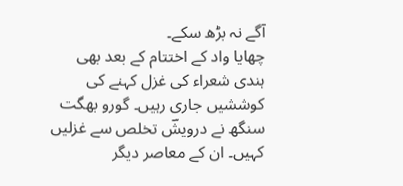آگے نہ بڑھ سکے۔
چھایا واد کے اختتام کے بعد بھی ہندی شعراء کی غزل کہنے کی کوششیں جاری رہیں۔ گورو بھگت سنگھ نے درویشؔ تخلص سے غزلیں کہیں۔ ان کے معاصر دیگر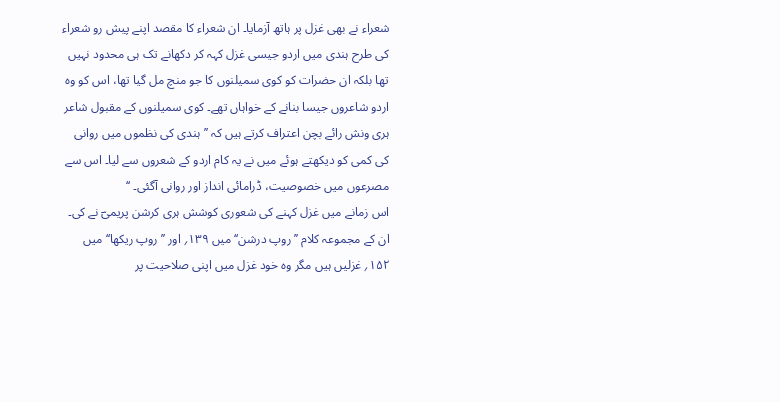شعراء نے بھی غزل پر ہاتھ آزمایا۔ ان شعراء کا مقصد اپنے پیش رو شعراء کی طرح ہندی میں اردو جیسی غزل کہہ کر دکھانے تک ہی محدود نہیں تھا بلکہ ان حضرات کو کوی سمیلنوں کا جو منچ مل گیا تھا، اس کو وہ اردو شاعروں جیسا بنانے کے خواہاں تھے۔ کوی سمیلنوں کے مقبول شاعر ہری ونش رائے بچن اعتراف کرتے ہیں کہ ’’ہندی کی نظموں میں روانی کی کمی کو دیکھتے ہوئے میں نے یہ کام اردو کے شعروں سے لیا۔ اس سے مصرعوں میں خصوصیت، ڈرامائی انداز اور روانی آگئی۔ ‘‘
اس زمانے میں غزل کہنے کی شعوری کوشش ہری کرشن پریمیؔ نے کی۔ ان کے مجموعہ کلام ’’روپ درشن‘‘ میں ۱۳۹؍ اور ’’روپ ریکھا‘‘ میں ۱۵۲؍ غزلیں ہیں مگر وہ خود غزل میں اپنی صلاحیت پر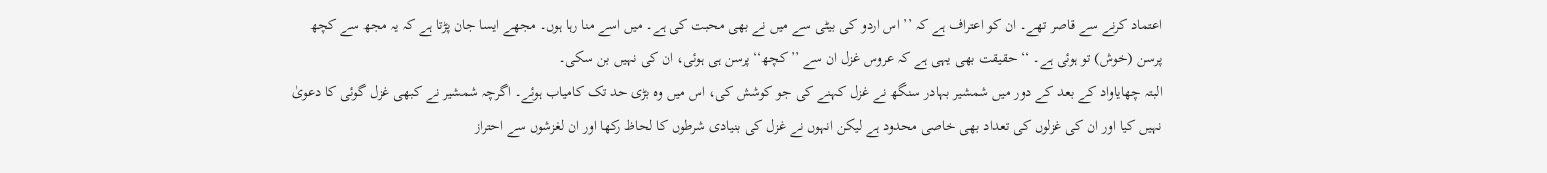اعتماد کرنے سے قاصر تھے۔ ان کو اعتراف ہے کہ ’’ اس اردو کی بیٹی سے میں نے بھی محبت کی ہے۔ میں اسے منا رہا ہوں۔ مجھے ایسا جان پڑتا ہے کہ یہ مجھ سے کچھ پرسن (خوش) تو ہوئی ہے۔ ‘‘ حقیقت بھی یہی ہے کہ عروس غزل ان سے ’’کچھ‘‘پرسن ہی ہوئی، ان کی نہیں بن سکی۔
البتہ چھایاواد کے بعد کے دور میں شمشیر بہادر سنگھ نے غزل کہنے کی جو کوشش کی، اس میں وہ بڑی حد تک کامیاب ہوئے۔ اگرچہ شمشیر نے کبھی غزل گوئی کا دعویٰ نہیں کیا اور ان کی غزلوں کی تعداد بھی خاصی محدود ہے لیکن انہوں نے غزل کی بنیادی شرطوں کا لحاظ رکھا اور ان لغزشوں سے احتراز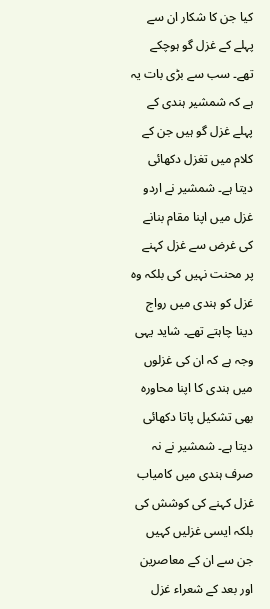کیا جن کا شکار ان سے پہلے کے غزل گو ہوچکے تھے۔ سب سے بڑی بات یہ ہے کہ شمشیر ہندی کے پہلے غزل گو ہیں جن کے کلام میں تغزل دکھائی دیتا ہے۔ شمشیر نے اردو غزل میں اپنا مقام بنانے کی غرض سے غزل کہنے پر محنت نہیں کی بلکہ وہ غزل کو ہندی میں رواج دینا چاہتے تھے۔ شاید یہی وجہ ہے کہ ان کی غزلوں میں ہندی کا اپنا محاورہ بھی تشکیل پاتا دکھائی دیتا ہے۔ شمشیر نے نہ صرف ہندی میں کامیاب غزل کہنے کی کوشش کی بلکہ ایسی غزلیں کہیں جن سے ان کے معاصرین اور بعد کے شعراء غزل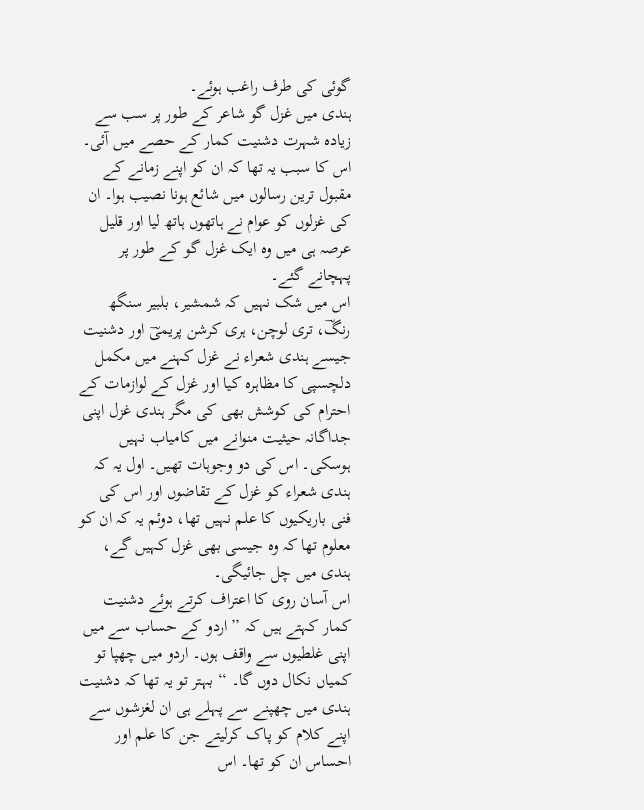گوئی کی طرف راغب ہوئے۔
ہندی میں غزل گو شاعر کے طور پر سب سے زیادہ شہرت دشنیت کمار کے حصے میں آئی۔ اس کا سبب یہ تھا کہ ان کو اپنے زمانے کے مقبول ترین رسالوں میں شائع ہونا نصیب ہوا۔ ان کی غزلوں کو عوام نے ہاتھوں ہاتھ لیا اور قلیل عرصہ ہی میں وہ ایک غزل گو کے طور پر پہچانے گئے۔
اس میں شک نہیں کہ شمشیر، بلبیر سنگھ رنگؔ، تری لوچن، ہری کرشن پریمیؔ اور دشنیت جیسے ہندی شعراء نے غزل کہنے میں مکمل دلچسپی کا مظاہرہ کیا اور غزل کے لوازمات کے احترام کی کوشش بھی کی مگر ہندی غزل اپنی جداگانہ حیثیت منوانے میں کامیاب نہیں ہوسکی۔ اس کی دو وجوہات تھیں۔ اول یہ کہ ہندی شعراء کو غزل کے تقاضوں اور اس کی فنی باریکیوں کا علم نہیں تھا، دوئم یہ کہ ان کو معلوم تھا کہ وہ جیسی بھی غزل کہیں گے، ہندی میں چل جائیگی۔
اس آسان روی کا اعتراف کرتے ہوئے دشنیت کمار کہتے ہیں کہ ’’اردو کے حساب سے میں اپنی غلطیوں سے واقف ہوں۔ اردو میں چھپا تو کمیاں نکال دوں گا۔ ‘‘ بہتر تو یہ تھا کہ دشنیت ہندی میں چھپنے سے پہلے ہی ان لغزشوں سے اپنے کلام کو پاک کرلیتے جن کا علم اور احساس ان کو تھا۔ اس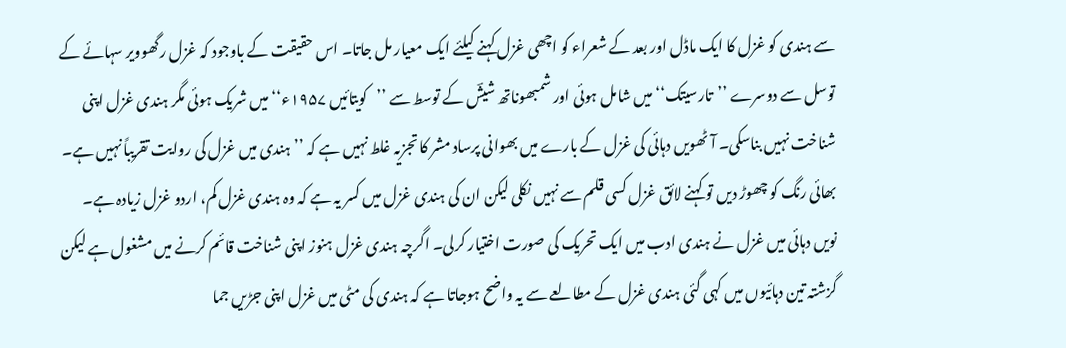سے ہندی کو غزل کا ایک ماڈل اور بعد کے شعراء کو اچھی غزل کہنے کیلئے ایک معیار مل جاتا۔ اس حقیقت کے باوجود کہ غزل رگھوویر سہائے کے توسل سے دوسرے ’’تارسیتک‘‘ میں شامل ہوئی اور شمبھوناتھ شیشؔ کے توسط سے ’’کویتائیں ۱۹۵۷ء‘‘ میں شریک ہوئی مگر ہندی غزل اپنی شناخت نہیں بناسکی۔ آٹھویں دہائی کی غزل کے بارے میں بھوانی پرساد مشر کا تجزیہ غلط نہیں ہے کہ ’’ہندی میں غزل کی روایت تقریباً نہیں ہے۔ بھائی رنگ کو چھوڑ دیں تو کہنے لائق غزل کسی قلم سے نہیں نکلی لیکن ان کی ہندی غزل میں کسر یہ ہے کہ وہ ہندی غزل کم، اردو غزل زیادہ ہے۔
نویں دہائی میں غزل نے ہندی ادب میں ایک تحریک کی صورت اختیار کرلی۔ اگرچہ ہندی غزل ہنوز اپنی شناخت قائم کرنے میں مشغول ہے لیکن گزشتہ تین دہائیوں میں کہی گئی ہندی غزل کے مطالعے سے یہ واضح ہوجاتا ہے کہ ہندی کی مٹی میں غزل اپنی جڑیں جما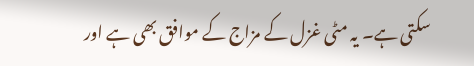سکتی ہے۔ یہ مٹی غزل کے مزاج کے موافق بھی ہے اور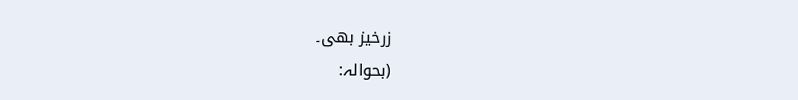زرخیز بھی۔
(بحوالہ: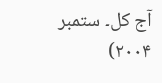آج کل۔ ستمبر ۲۰۰۴)